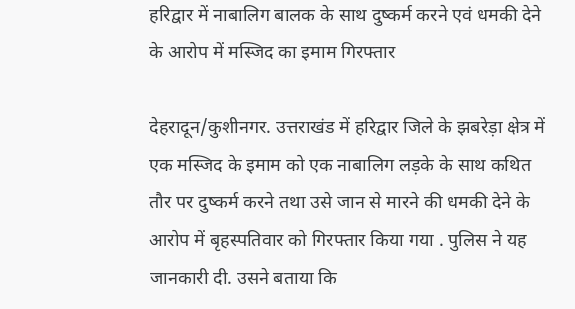हरिद्वार में नाबालिग बालक के साथ दुष्कर्म करने एवं धमकी देने के आरोप में मस्जिद का इमाम गिरफ्तार

देहरादून/कुशीनगर. उत्तराखंड में हरिद्वार जिले के झबरेड़ा क्षेत्र में एक मस्जिद के इमाम को एक नाबालिग लड़के के साथ कथित तौर पर दुष्कर्म करने तथा उसे जान से मारने की धमकी देने के आरोप में बृहस्पतिवार को गिरफ्तार किया गया . पुलिस ने यह जानकारी दी. उसने बताया कि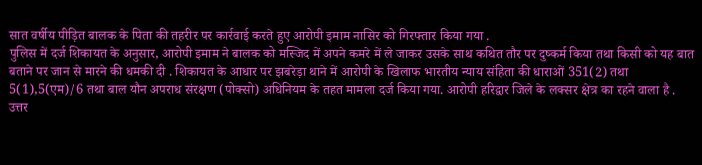सात वर्षीय पीड़ित बालक के पिता की तहरीर पर कार्रवाई करते हुए आरोपी इमाम नासिर को गिरफ्तार किया गया .
पुलिस में दर्ज शिकायत के अनुसार, आरोपी इमाम ने बालक को मस्जिद में अपने कमरे में ले जाकर उसके साथ कथित तौर पर दुष्कर्म किया तथा किसी को यह बात बताने पर जान से मारने की धमकी दी . शिकायत के आधार पर झबरेड़ा थाने में आरोपी के खिलाफ भारतीय न्याय संहिता की धाराओं 351(2) तथा 5(1),5(एम)/6 तथा बाल यौन अपराध संरक्षण (पोक्सो) अधिनियम के तहत मामला दर्ज किया गया. आरोपी हरिद्वार जिले के लक्सर क्षेत्र का रहने वाला है .
उत्तर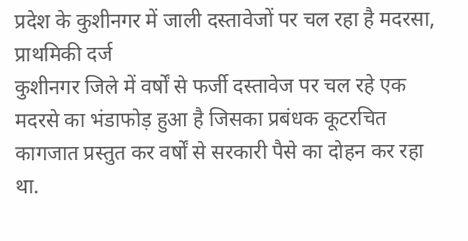प्रदेश के कुशीनगर में जाली दस्तावेजों पर चल रहा है मदरसा, प्राथमिकी दर्ज
कुशीनगर जिले में वर्षों से फर्जी दस्तावेज पर चल रहे एक मदरसे का भंडाफोड़ हुआ है जिसका प्रबंधक कूटरचित कागजात प्रस्तुत कर वर्षों से सरकारी पैसे का दोहन कर रहा था.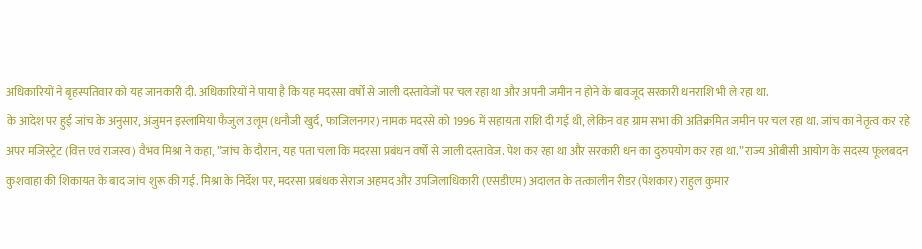अधिकारियों ने बृहस्पतिवार को यह जानकारी दी. अधिकारियों ने पाया है कि यह मदरसा वर्षों से जाली दस्तावेजों पर चल रहा था और अपनी जमीन न होने के बावजूद सरकारी धनराशि भी ले रहा था.
के आदेश पर हुई जांच के अनुसार, अंजुमन इस्लामिया फैजुल उलूम (धनौजी खुर्द, फाजिलनगर) नामक मदरसे को 1996 में सहायता राशि दी गई थी, लेकिन वह ग्राम सभा की अतिक्रमित जमीन पर चल रहा था. जांच का नेतृत्व कर रहे अपर मजिस्ट्रेट (वित्त एवं राजस्व) वैभव मिश्रा ने कहा, ”जांच के दौरान, यह पता चला कि मदरसा प्रबंधन वर्षों से जाली दस्तावेज. पेश कर रहा था और सरकारी धन का दुरुपयोग कर रहा था.” राज्य ओबीसी आयोग के सदस्य फूलबदन कुशवाहा की शिकायत के बाद जांच शुरू की गई. मिश्रा के निर्देश पर, मदरसा प्रबंधक सेराज अहमद और उपजिलाधिकारी (एसडीएम) अदालत के तत्कालीन रीडर (पेशकार) राहुल कुमार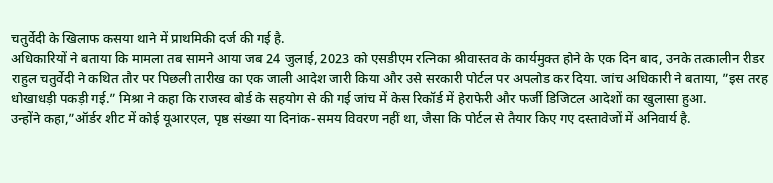चतुर्वेदी के खिलाफ कसया थाने में प्राथमिकी दर्ज की गई है.
अधिकारियों ने बताया कि मामला तब सामने आया जब 24 जुलाई, 2023 को एसडीएम रत्निका श्रीवास्तव के कार्यमुक्त होने के एक दिन बाद, उनके तत्कालीन रीडर राहुल चतुर्वेदी ने कथित तौर पर पिछली तारीख का एक जाली आदेश जारी किया और उसे सरकारी पोर्टल पर अपलोड कर दिया. जांच अधिकारी ने बताया, ”इस तरह धोखाधड़ी पकड़ी गई.” मिश्रा ने कहा कि राजस्व बोर्ड के सहयोग से की गई जांच में केस रिकॉर्ड में हेराफेरी और फर्जी डिजिटल आदेशों का खुलासा हुआ.
उन्होंने कहा,”ऑर्डर शीट में कोई यूआरएल, पृष्ठ संख्या या दिनांक-समय विवरण नहीं था, जैसा कि पोर्टल से तैयार किए गए दस्तावेजों में अनिवार्य है.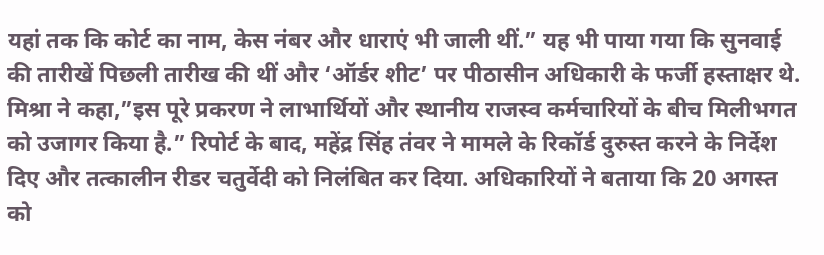यहां तक कि कोर्ट का नाम, केस नंबर और धाराएं भी जाली थीं.” यह भी पाया गया कि सुनवाई की तारीखें पिछली तारीख की थीं और ‘ऑर्डर शीट’ पर पीठासीन अधिकारी के फर्जी हस्ताक्षर थे. मिश्रा ने कहा,”इस पूरे प्रकरण ने लाभार्थियों और स्थानीय राजस्व कर्मचारियों के बीच मिलीभगत को उजागर किया है.” रिपोर्ट के बाद, महेंद्र सिंह तंवर ने मामले के रिकॉर्ड दुरुस्त करने के निर्देश दिए और तत्कालीन रीडर चतुर्वेदी को निलंबित कर दिया. अधिकारियों ने बताया कि 20 अगस्त को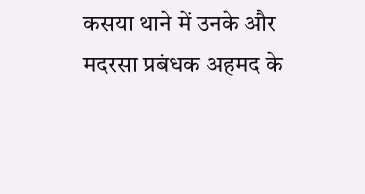कसया थाने में उनके और मदरसा प्रबंधक अहमद के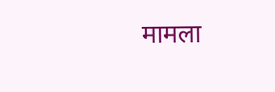मामला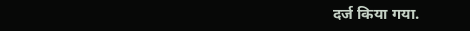दर्ज किया गया.